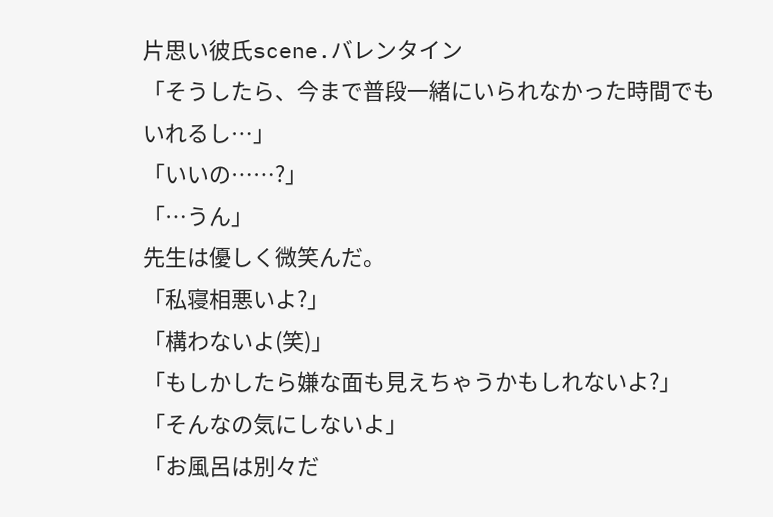片思い彼氏scene.バレンタイン
「そうしたら、今まで普段一緒にいられなかった時間でもいれるし…」
「いいの……?」
「…うん」
先生は優しく微笑んだ。
「私寝相悪いよ?」
「構わないよ(笑)」
「もしかしたら嫌な面も見えちゃうかもしれないよ?」
「そんなの気にしないよ」
「お風呂は別々だ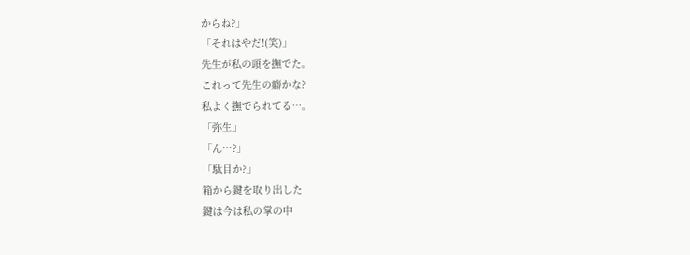からね?」
「それはやだ!(笑)」
先生が私の頭を撫でた。
これって先生の癖かな?
私よく撫でられてる…。
「弥生」
「ん…?」
「駄目か?」
箱から鍵を取り出した
鍵は今は私の掌の中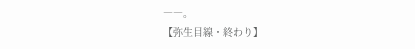――。
【弥生目線・終わり】